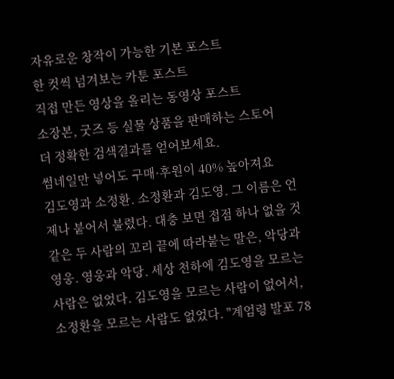자유로운 창작이 가능한 기본 포스트
한 컷씩 넘겨보는 카툰 포스트
직접 만든 영상을 올리는 동영상 포스트
소장본, 굿즈 등 실물 상품을 판매하는 스토어
더 정확한 검색결과를 얻어보세요.
썸네일만 넣어도 구매·후원이 40% 높아져요
김도영과 소정환. 소정환과 김도영. 그 이름은 언제나 붙어서 불렸다. 대충 보면 접점 하나 없을 것 같은 두 사람의 꼬리 끝에 따라붙는 말은, 악당과 영웅. 영웅과 악당. 세상 천하에 김도영을 모르는 사람은 없었다. 김도영을 모르는 사람이 없어서, 소정환을 모르는 사람도 없었다. "계엄령 발포 78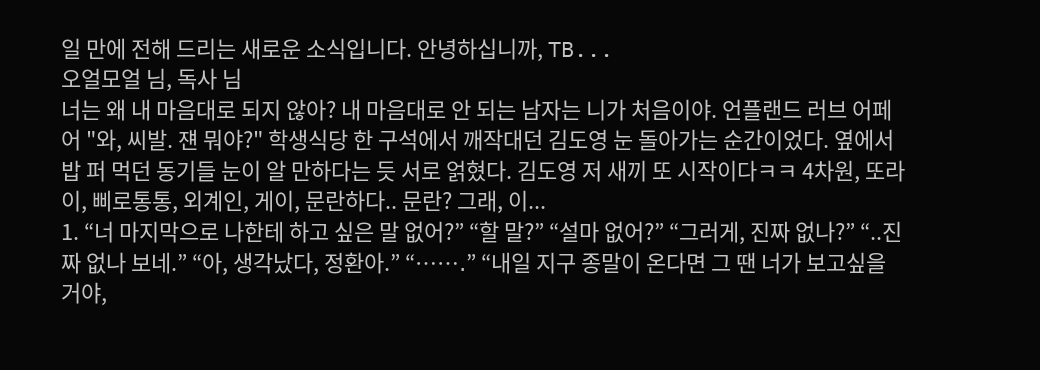일 만에 전해 드리는 새로운 소식입니다. 안녕하십니까, TB...
오얼모얼 님, 독사 님
너는 왜 내 마음대로 되지 않아? 내 마음대로 안 되는 남자는 니가 처음이야. 언플랜드 러브 어페어 "와, 씨발. 쟨 뭐야?" 학생식당 한 구석에서 깨작대던 김도영 눈 돌아가는 순간이었다. 옆에서 밥 퍼 먹던 동기들 눈이 알 만하다는 듯 서로 얽혔다. 김도영 저 새끼 또 시작이다ㅋㅋ 4차원, 또라이, 삐로통통, 외계인, 게이, 문란하다.. 문란? 그래, 이...
1. “너 마지막으로 나한테 하고 싶은 말 없어?” “할 말?” “설마 없어?” “그러게, 진짜 없나?” “..진짜 없나 보네.” “아, 생각났다, 정환아.” “……․” “내일 지구 종말이 온다면 그 땐 너가 보고싶을거야,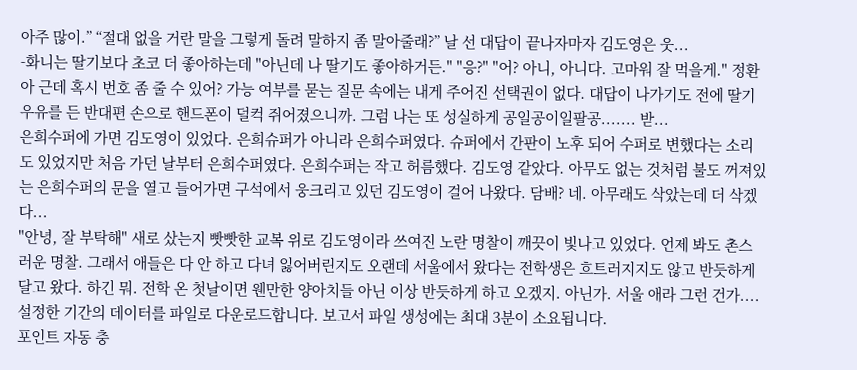아주 많이.” “절대 없을 거란 말을 그렇게 돌려 말하지 좀 말아줄래?” 날 선 대답이 끝나자마자 김도영은 웃...
-화니는 딸기보다 초코 더 좋아하는데 "아닌데 나 딸기도 좋아하거든." "응?" "어? 아니, 아니다. 고마워 잘 먹을게." 정환아 근데 혹시 번호 좀 줄 수 있어? 가능 여부를 묻는 질문 속에는 내게 주어진 선택권이 없다. 대답이 나가기도 전에 딸기 우유를 든 반대편 손으로 핸드폰이 덜컥 쥐어졌으니까. 그럼 나는 또 성실하게 공일공이일팔공....... 받...
은희수퍼에 가면 김도영이 있었다. 은희슈퍼가 아니라 은희수퍼였다. 슈퍼에서 간판이 노후 되어 수퍼로 변했다는 소리도 있었지만 처음 가던 날부터 은희수퍼였다. 은희수퍼는 작고 허름했다. 김도영 같았다. 아무도 없는 것처럼 불도 꺼져있는 은희수퍼의 문을 열고 들어가면 구석에서 웅크리고 있던 김도영이 걸어 나왔다. 담배? 네. 아무래도 삭았는데 더 삭겠다...
"안녕, 잘 부탁해" 새로 샀는지 빳빳한 교복 위로 김도영이라 쓰여진 노란 명찰이 깨끗이 빛나고 있었다. 언제 봐도 촌스러운 명찰. 그래서 애들은 다 안 하고 다녀 잃어버린지도 오랜데 서울에서 왔다는 전학생은 흐트러지지도 않고 반듯하게 달고 왔다. 하긴 뭐. 전학 온 첫날이면 웬만한 양아치들 아닌 이상 반듯하게 하고 오겠지. 아닌가. 서울 애라 그런 건가....
설정한 기간의 데이터를 파일로 다운로드합니다. 보고서 파일 생성에는 최대 3분이 소요됩니다.
포인트 자동 충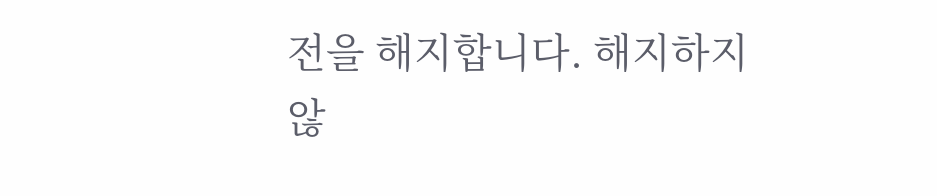전을 해지합니다. 해지하지 않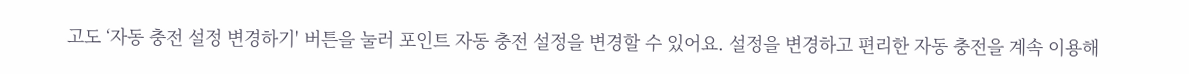고도 ‘자동 충전 설정 변경하기' 버튼을 눌러 포인트 자동 충전 설정을 변경할 수 있어요. 설정을 변경하고 편리한 자동 충전을 계속 이용해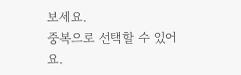보세요.
중복으로 선택할 수 있어요.